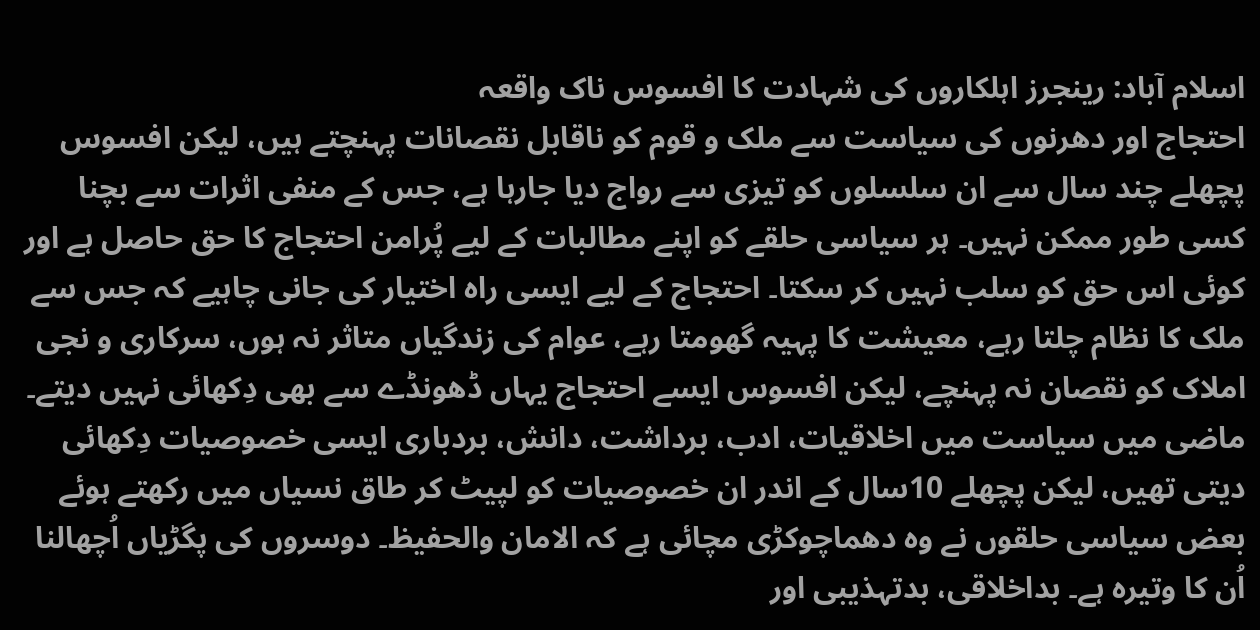اسلام آباد: رینجرز اہلکاروں کی شہادت کا افسوس ناک واقعہ
احتجاج اور دھرنوں کی سیاست سے ملک و قوم کو ناقابل نقصانات پہنچتے ہیں، لیکن افسوس پچھلے چند سال سے ان سلسلوں کو تیزی سے رواج دیا جارہا ہے، جس کے منفی اثرات سے بچنا کسی طور ممکن نہیں۔ ہر سیاسی حلقے کو اپنے مطالبات کے لیے پُرامن احتجاج کا حق حاصل ہے اور کوئی اس حق کو سلب نہیں کر سکتا۔ احتجاج کے لیے ایسی راہ اختیار کی جانی چاہیے کہ جس سے ملک کا نظام چلتا رہے، معیشت کا پہیہ گھومتا رہے، عوام کی زندگیاں متاثر نہ ہوں، سرکاری و نجی املاک کو نقصان نہ پہنچے، لیکن افسوس ایسے احتجاج یہاں ڈھونڈے سے بھی دِکھائی نہیں دیتے۔ ماضی میں سیاست میں اخلاقیات، ادب، برداشت، دانش، بردباری ایسی خصوصیات دِکھائی دیتی تھیں، لیکن پچھلے 10سال کے اندر ان خصوصیات کو لپیٹ کر طاق نسیاں میں رکھتے ہوئے بعض سیاسی حلقوں نے وہ دھماچوکڑی مچائی ہے کہ الامان والحفیظ۔ دوسروں کی پگڑیاں اُچھالنا اُن کا وتیرہ ہے۔ بداخلاقی، بدتہذیبی اور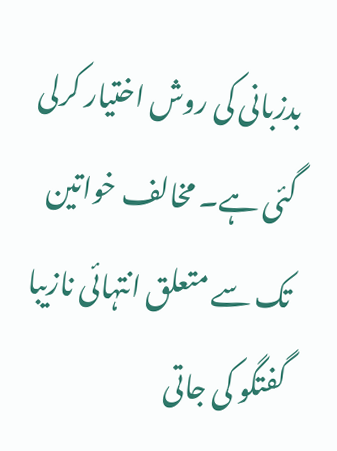بدزبانی کی روش اختیار کرلی گئی ہے۔ مخالف خواتین تک سے متعلق انتہائی نازیبا گفتگو کی جاتی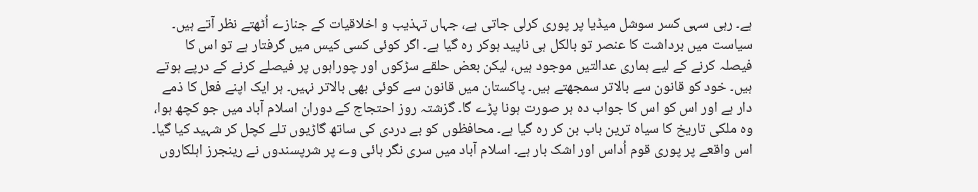ہے۔ رہی سہی کسر سوشل میڈیا پر پوری کرلی جاتی ہے، جہاں تہذیب و اخلاقیات کے جنازے اُٹھتے نظر آتے ہیں۔ سیاست میں برداشت کا عنصر تو بالکل ہی ناپید ہوکر رہ گیا ہے۔ اگر کوئی کسی کیس میں گرفتار ہے تو اس کا فیصلہ کرنے کے لیے ہماری عدالتیں موجود ہیں، لیکن بعض حلقے سڑکوں اور چوراہوں پر فیصلے کرنے کے درپے ہوتے ہیں۔ خود کو قانون سے بالاتر سمجھتے ہیں۔ پاکستان میں قانون سے کوئی بھی بالاتر نہیں۔ ہر ایک اپنے فعل کا ذمے دار ہے اور اس کو اس کا جواب دہ ہر صورت ہونا پڑے گا۔ گزشتہ روز احتجاج کے دوران اسلام آباد میں جو کچھ ہوا، وہ ملکی تاریخ کا سیاہ ترین باب بن کر رہ گیا ہے۔ محافظوں کو بے دردی کی ساتھ گاڑیوں تلے کچل کر شہید کیا گیا۔ اس واقعے پر پوری قوم اُداس اور اشک بار ہے۔ اسلام آباد میں سری نگر ہائی وے پر شرپسندوں نے رینجرز اہلکاروں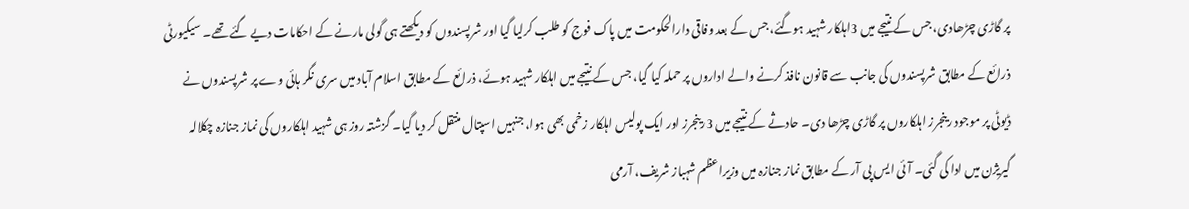پر گاڑی چڑھادی، جس کے نتیجے میں 3اہلکار شہید ہوگئے، جس کے بعد وفاقی دارالحکومت میں پاک فوج کو طلب کرلیا گیا اور شرپسندوں کو دیکھتے ہی گولی مارنے کے احکامات دیے گئے تھے۔ سیکیورٹی ذرائع کے مطابق شرپسندوں کی جانب سے قانون نافذ کرنے والے اداروں پر حملہ کیا گیا، جس کے نتیجے میں اہلکار شہید ہوئے، ذرائع کے مطابق اسلام آباد میں سری نگر ہائی وے پر شرپسندوں نے
ڈیوٹی پر موجود رینجرز اہلکاروں پر گاڑی چڑھا دی۔ حادثے کے نتیجے میں 3رینجرز اور ایک پولیس اہلکار زخمی بھی ہوا، جنہیں اسپتال منتقل کر دیا گیا۔ گزشتہ روز ہی شہید اہلکاروں کی نماز جنازہ چکلالہ گیریژن میں ادا کی گئی۔ آئی ایس پی آر کے مطابق نماز جنازہ میں وزیراعظم شہباز شریف، آرمی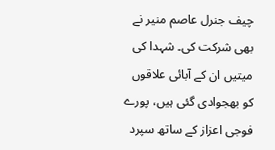چیف جنرل عاصم منیر نے بھی شرکت کی۔ شہدا کی میتیں ان کے آبائی علاقوں کو بھجوادی گئی ہیں، پورے فوجی اعزاز کے ساتھ سپرد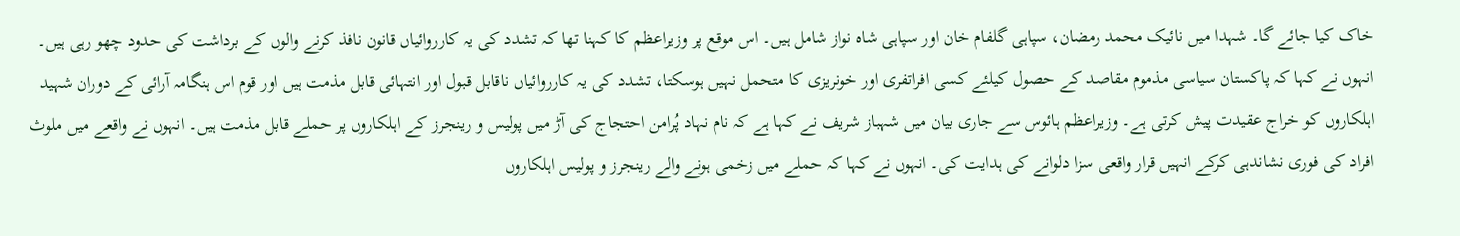خاک کیا جائے گا۔ شہدا میں نائیک محمد رمضان، سپاہی گلفام خان اور سپاہی شاہ نواز شامل ہیں۔ اس موقع پر وزیراعظم کا کہنا تھا کہ تشدد کی یہ کارروائیاں قانون نافذ کرنے والوں کے برداشت کی حدود چھو رہی ہیں۔ انہوں نے کہا کہ پاکستان سیاسی مذموم مقاصد کے حصول کیلئے کسی افراتفری اور خونریزی کا متحمل نہیں ہوسکتا، تشدد کی یہ کارروائیاں ناقابل قبول اور انتہائی قابل مذمت ہیں اور قوم اس ہنگامہ آرائی کے دوران شہید اہلکاروں کو خراج عقیدت پیش کرتی ہے۔ وزیراعظم ہائوس سے جاری بیان میں شہباز شریف نے کہا ہے کہ نام نہاد پُرامن احتجاج کی آڑ میں پولیس و رینجرز کے اہلکاروں پر حملے قابل مذمت ہیں۔ انہوں نے واقعے میں ملوث افراد کی فوری نشاندہی کرکے انہیں قرار واقعی سزا دلوانے کی ہدایت کی۔ انہوں نے کہا کہ حملے میں زخمی ہونے والے رینجرز و پولیس اہلکاروں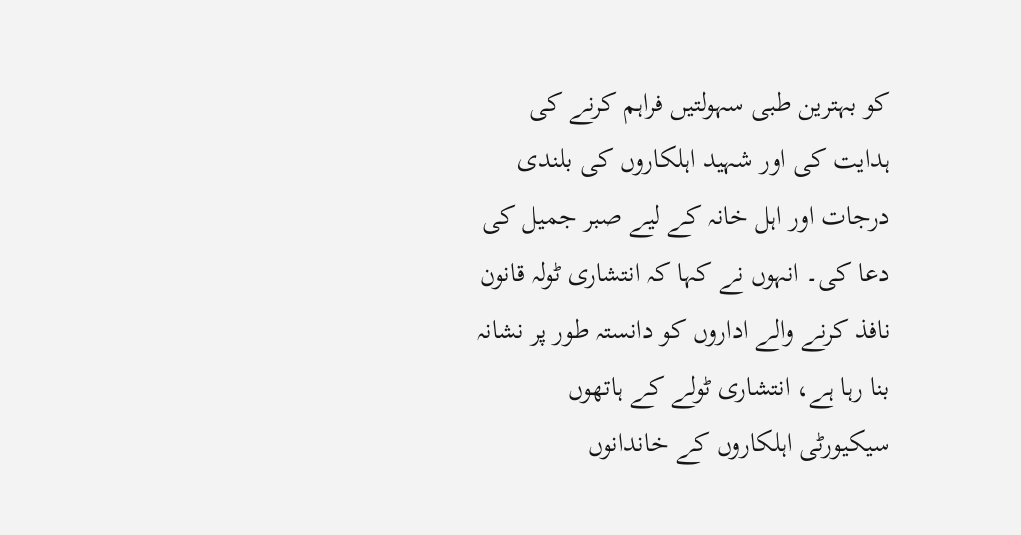کو بہترین طبی سہولتیں فراہم کرنے کی ہدایت کی اور شہید اہلکاروں کی بلندی درجات اور اہل خانہ کے لیے صبر جمیل کی دعا کی۔ انہوں نے کہا کہ انتشاری ٹولہ قانون نافذ کرنے والے اداروں کو دانستہ طور پر نشانہ بنا رہا ہے، انتشاری ٹولے کے ہاتھوں سیکیورٹی اہلکاروں کے خاندانوں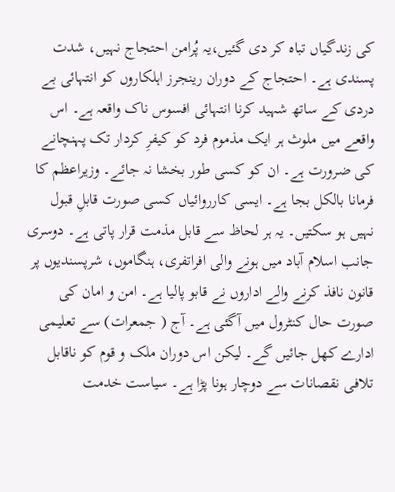کی زندگیاں تباہ کر دی گئیں،یہ پُرامن احتجاج نہیں، شدت پسندی ہے۔ احتجاج کے دوران رینجرز اہلکاروں کو انتہائی بے دردی کے ساتھ شہید کرنا انتہائی افسوس ناک واقعہ ہے۔ اس واقعے میں ملوث ہر ایک مذموم فرد کو کیفرِ کردار تک پہنچانے کی ضرورت ہے۔ ان کو کسی طور بخشا نہ جائے۔ وزیراعظم کا فرمانا بالکل بجا ہے۔ ایسی کارروائیاں کسی صورت قابلِ قبول نہیں ہو سکتیں۔ یہ ہر لحاظ سے قابل مذمت قرار پاتی ہے۔ دوسری جانب اسلام آباد میں ہونے والی افراتفری، ہنگاموں، شرپسندیوں پر قانون نافذ کرنے والے اداروں نے قابو پالیا ہے۔ امن و امان کی صورت حال کنٹرول میں آگئی ہے۔ آج ( جمعرات) سے تعلیمی ادارے کھل جائیں گے۔ لیکن اس دوران ملک و قوم کو ناقابل تلافی نقصانات سے دوچار ہونا پڑا ہے۔ سیاست خدمت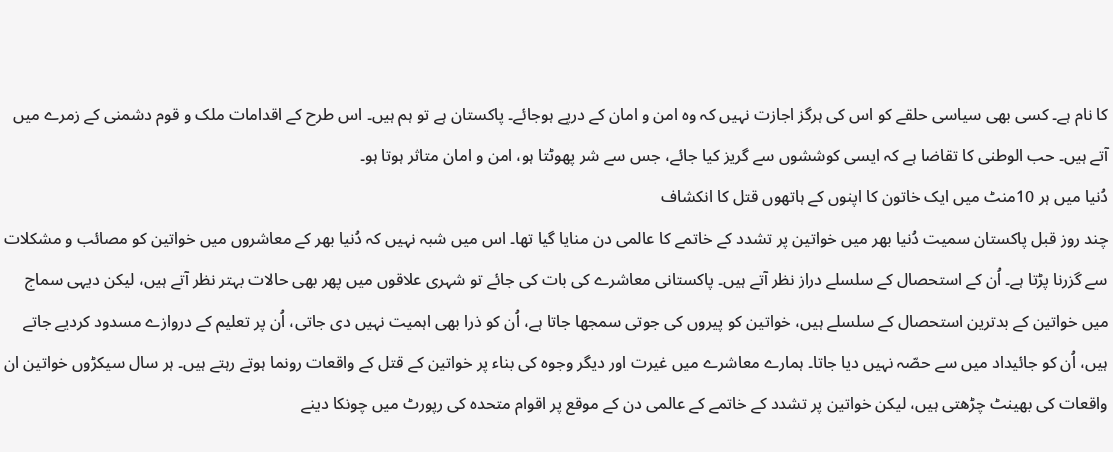کا نام ہے۔ کسی بھی سیاسی حلقے کو اس کی ہرگز اجازت نہیں کہ وہ امن و امان کے درپے ہوجائے۔ پاکستان ہے تو ہم ہیں۔ اس طرح کے اقدامات ملک و قوم دشمنی کے زمرے میں آتے ہیں۔ حب الوطنی کا تقاضا ہے کہ ایسی کوششوں سے گریز کیا جائے، جس سے شر پھوٹتا ہو، امن و امان متاثر ہوتا ہو۔
دُنیا میں ہر 10منٹ میں ایک خاتون کا اپنوں کے ہاتھوں قتل کا انکشاف
چند روز قبل پاکستان سمیت دُنیا بھر میں خواتین پر تشدد کے خاتمے کا عالمی دن منایا گیا تھا۔ اس میں شبہ نہیں کہ دُنیا بھر کے معاشروں میں خواتین کو مصائب و مشکلات سے گزرنا پڑتا ہے۔ اُن کے استحصال کے سلسلے دراز نظر آتے ہیں۔ پاکستانی معاشرے کی بات کی جائے تو شہری علاقوں میں پھر بھی حالات بہتر نظر آتے ہیں، لیکن دیہی سماج میں خواتین کے بدترین استحصال کے سلسلے ہیں، خواتین کو پیروں کی جوتی سمجھا جاتا ہے، اُن کو ذرا بھی اہمیت نہیں دی جاتی، اُن پر تعلیم کے دروازے مسدود کردیے جاتے ہیں، اُن کو جائیداد میں سے حصّہ نہیں دیا جاتا۔ ہمارے معاشرے میں غیرت اور دیگر وجوہ کی بناء پر خواتین کے قتل کے واقعات رونما ہوتے رہتے ہیں۔ ہر سال سیکڑوں خواتین ان واقعات کی بھینٹ چڑھتی ہیں، لیکن خواتین پر تشدد کے خاتمے کے عالمی دن کے موقع پر اقوام متحدہ کی رپورٹ میں چونکا دینے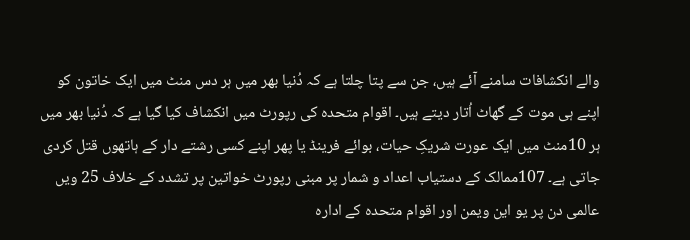والے انکشافات سامنے آئے ہیں، جن سے پتا چلتا ہے کہ دُنیا بھر میں ہر دس منٹ میں ایک خاتون کو اپنے ہی موت کے گھاٹ اُتار دیتے ہیں۔ اقوام متحدہ کی رپورٹ میں انکشاف کیا گیا ہے کہ دُنیا بھر میں ہر 10منٹ میں ایک عورت شریکِ حیات، بوائے فرینڈ یا پھر اپنے کسی رشتے دار کے ہاتھوں قتل کردی جاتی ہے۔ 107ممالک کے دستیاب اعداد و شمار پر مبنی رپورٹ خواتین پر تشدد کے خلاف 25 ویں عالمی دن پر یو این ویمن اور اقوام متحدہ کے ادارہ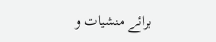برائے منشیات و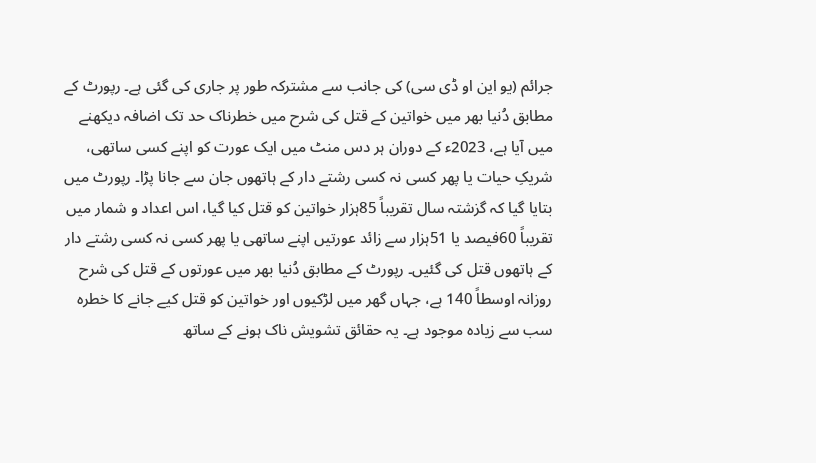جرائم (یو این او ڈی سی) کی جانب سے مشترکہ طور پر جاری کی گئی ہے۔ رپورٹ کے مطابق دُنیا بھر میں خواتین کے قتل کی شرح میں خطرناک حد تک اضافہ دیکھنے میں آیا ہے، 2023ء کے دوران ہر دس منٹ میں ایک عورت کو اپنے کسی ساتھی، شریکِ حیات یا پھر کسی نہ کسی رشتے دار کے ہاتھوں جان سے جانا پڑا۔ رپورٹ میں بتایا گیا کہ گزشتہ سال تقریباً 85ہزار خواتین کو قتل کیا گیا، اس اعداد و شمار میں تقریباً 60فیصد یا 51ہزار سے زائد عورتیں اپنے ساتھی یا پھر کسی نہ کسی رشتے دار کے ہاتھوں قتل کی گئیں۔ رپورٹ کے مطابق دُنیا بھر میں عورتوں کے قتل کی شرح روزانہ اوسطاً 140 ہے، جہاں گھر میں لڑکیوں اور خواتین کو قتل کیے جانے کا خطرہ سب سے زیادہ موجود ہے۔ یہ حقائق تشویش ناک ہونے کے ساتھ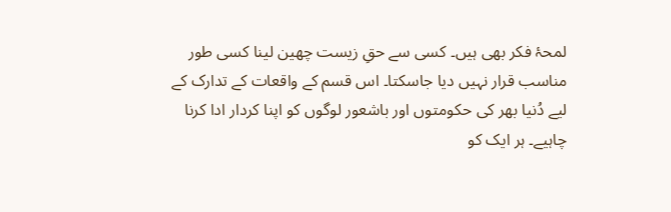لمحۂ فکر بھی ہیں۔ کسی سے حقِ زیست چھین لینا کسی طور مناسب قرار نہیں دیا جاسکتا۔ اس قسم کے واقعات کے تدارک کے لیے دُنیا بھر کی حکومتوں اور باشعور لوگوں کو اپنا کردار ادا کرنا چاہیے۔ ہر ایک کو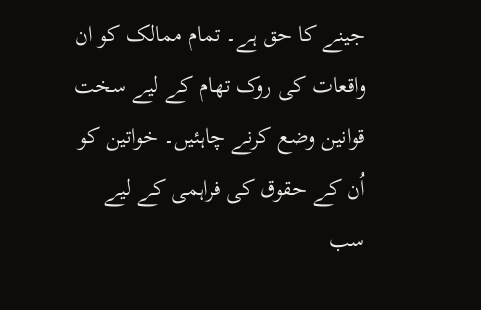جینے کا حق ہے۔ تمام ممالک کو ان واقعات کی روک تھام کے لیے سخت قوانین وضع کرنے چاہئیں۔ خواتین کو اُن کے حقوق کی فراہمی کے لیے سب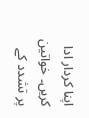اپنا کردار ادا کریں۔ خواتین پر تشدد کے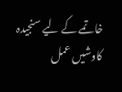خاتمے کے لیے سنجیدہ کاوشیں عمل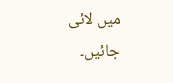میں لائی جائیں۔